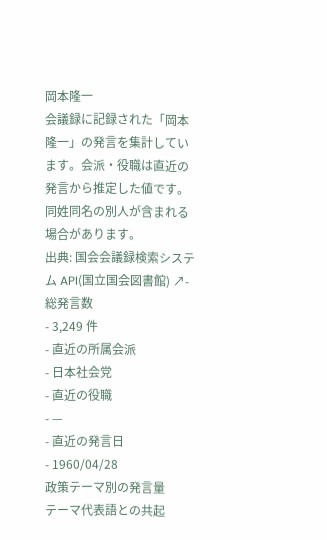岡本隆一
会議録に記録された「岡本隆一」の発言を集計しています。会派・役職は直近の発言から推定した値です。同姓同名の別人が含まれる場合があります。
出典: 国会会議録検索システム API(国立国会図書館) ↗- 総発言数
- 3,249 件
- 直近の所属会派
- 日本社会党
- 直近の役職
- —
- 直近の発言日
- 1960/04/28
政策テーマ別の発言量
テーマ代表語との共起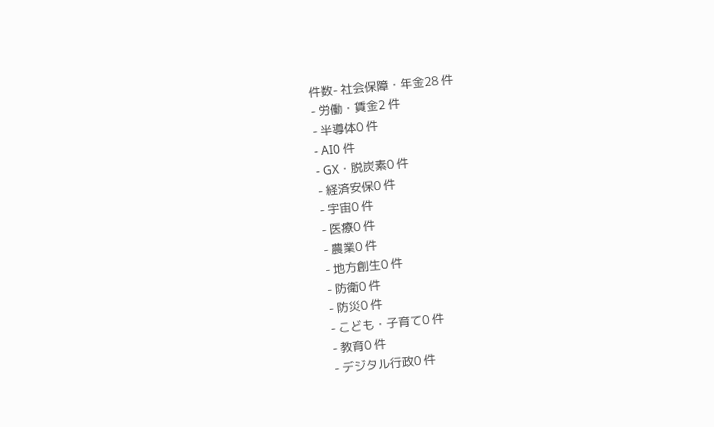件数- 社会保障・年金28 件
- 労働・賃金2 件
- 半導体0 件
- AI0 件
- GX・脱炭素0 件
- 経済安保0 件
- 宇宙0 件
- 医療0 件
- 農業0 件
- 地方創生0 件
- 防衛0 件
- 防災0 件
- こども・子育て0 件
- 教育0 件
- デジタル行政0 件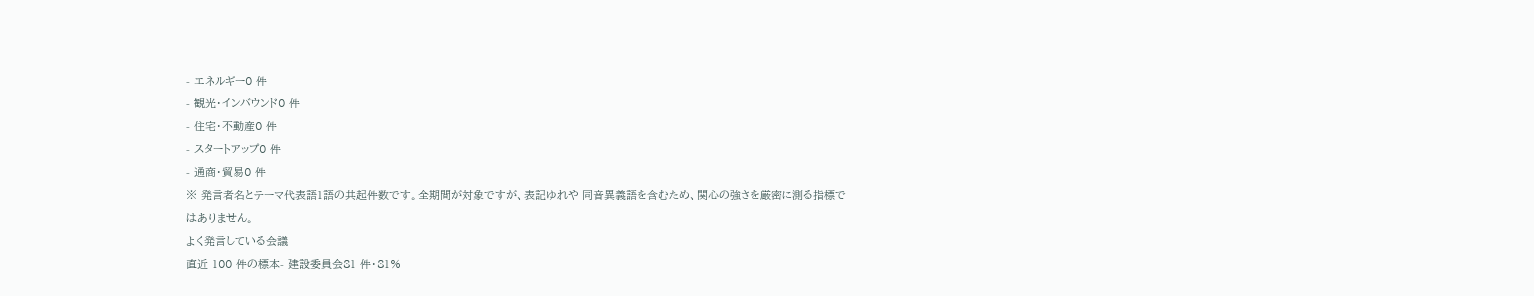- エネルギー0 件
- 観光・インバウンド0 件
- 住宅・不動産0 件
- スタートアップ0 件
- 通商・貿易0 件
※ 発言者名とテーマ代表語1語の共起件数です。全期間が対象ですが、表記ゆれや 同音異義語を含むため、関心の強さを厳密に測る指標ではありません。
よく発言している会議
直近 100 件の標本- 建設委員会81 件・81%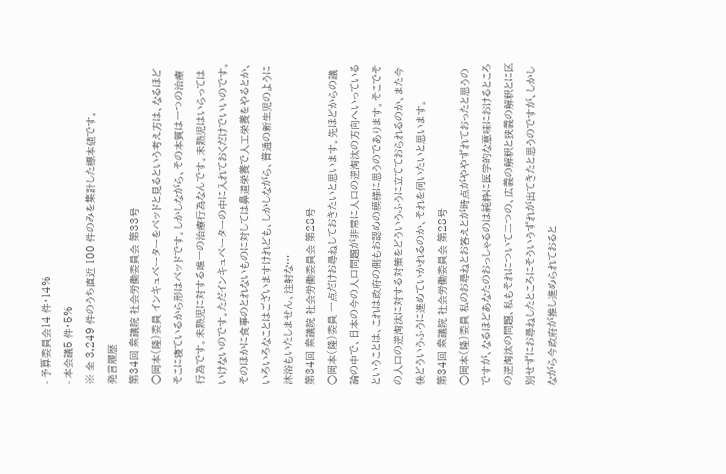- 予算委員会14 件・14%
- 本会議5 件・5%
※ 全 3,249 件のうち直近 100 件のみを集計した標本値です。
発言履歴
第34回 衆議院 社会労働委員会 第33号
○岡本(隆)委員 インキュベーターをベッドと見るという考え方は、なるほどそこに寝ているから形はベッドです。しかしながら、その本質は一つの治療行為です。未熟児に対する唯一の治療行為なんです。未熟児はいらってはいけないのです。ただインキュベーターの中に入れておくだけでいいのです。そのほかに食事のとれないものに対しては鼻道栄養で人工栄養をやるとか、いろいろなことはございますけれども、しかしながら、普通の新生児のように沐浴もいたしません、注射な…
第34回 衆議院 社会労働委員会 第28号
○岡本(隆)委員 一点だけお尋ねしておきたいと思います。先ほどからの議論の中で、日本の今の人口問題が非常に人口の逆淘汰の方向へいっているということは、これは政府の側もお認めの模様に思うのであります。そこでその人口の逆淘汰に対する対策をどういうふうに立てておられるのか、また今後どういうふうに進めていかれるのか、それを伺いたいと思います。
第34回 衆議院 社会労働委員会 第28号
○岡本(隆)委員 私のお尋ねとお答えとが時点がややずれておったと思うのですが、なるほどあなたのおっしゃるのは純粋に医学的な意味におけるところの逆淘汰の問題、私もそれについて二つの、広義の解釈と狭義の解釈とに区別せずにお尋ねしたところにそういうずれが出てきたと思うのですが、しかしながら今政府が推し進められておると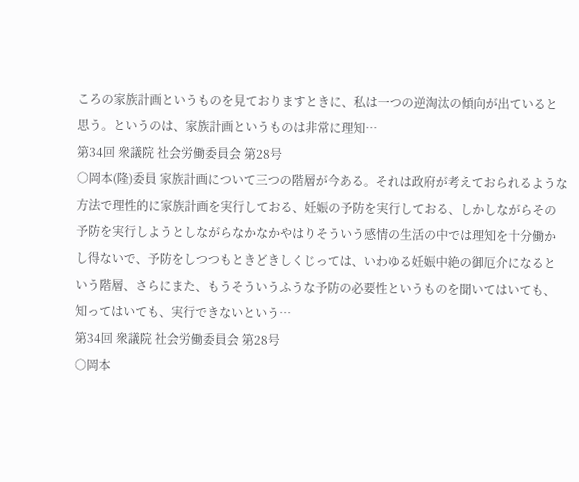ころの家族計画というものを見ておりますときに、私は一つの逆淘汰の傾向が出ていると思う。というのは、家族計画というものは非常に理知…
第34回 衆議院 社会労働委員会 第28号
○岡本(隆)委員 家族計画について三つの階層が今ある。それは政府が考えておられるような方法で理性的に家族計画を実行しておる、妊娠の予防を実行しておる、しかしながらその予防を実行しようとしながらなかなかやはりそういう感情の生活の中では理知を十分働かし得ないで、予防をしつつもときどきしくじっては、いわゆる妊娠中絶の御厄介になるという階層、さらにまた、もうそういうふうな予防の必要性というものを聞いてはいても、知ってはいても、実行できないという…
第34回 衆議院 社会労働委員会 第28号
○岡本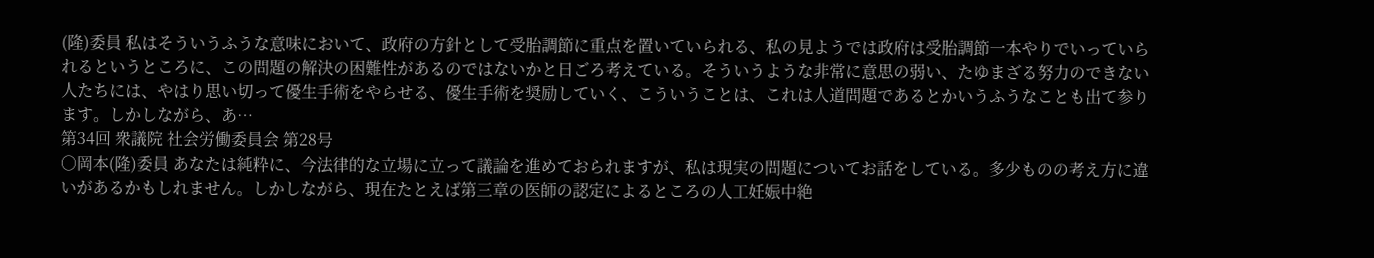(隆)委員 私はそういうふうな意味において、政府の方針として受胎調節に重点を置いていられる、私の見ようでは政府は受胎調節一本やりでいっていられるというところに、この問題の解決の困難性があるのではないかと日ごろ考えている。そういうような非常に意思の弱い、たゆまざる努力のできない人たちには、やはり思い切って優生手術をやらせる、優生手術を奨励していく、こういうことは、これは人道問題であるとかいうふうなことも出て参ります。しかしながら、あ…
第34回 衆議院 社会労働委員会 第28号
○岡本(隆)委員 あなたは純粋に、今法律的な立場に立って議論を進めておられますが、私は現実の問題についてお話をしている。多少ものの考え方に違いがあるかもしれません。しかしながら、現在たとえば第三章の医師の認定によるところの人工妊娠中絶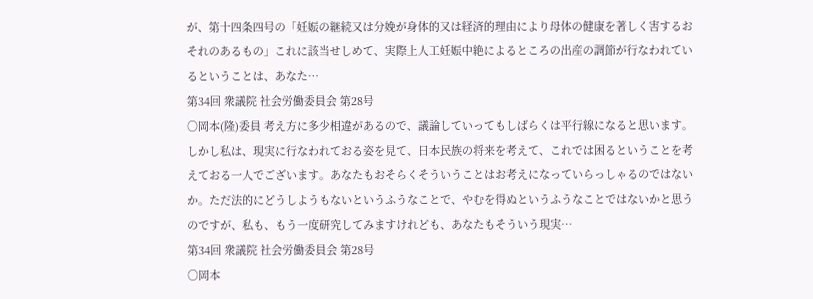が、第十四条四号の「妊娠の継続又は分娩が身体的又は経済的理由により母体の健康を著しく害するおそれのあるもの」これに該当せしめて、実際上人工妊娠中絶によるところの出産の調節が行なわれているということは、あなた…
第34回 衆議院 社会労働委員会 第28号
○岡本(隆)委員 考え方に多少相違があるので、議論していってもしばらくは平行線になると思います。しかし私は、現実に行なわれておる姿を見て、日本民族の将来を考えて、これでは困るということを考えておる一人でございます。あなたもおそらくそういうことはお考えになっていらっしゃるのではないか。ただ法的にどうしようもないというふうなことで、やむを得ぬというふうなことではないかと思うのですが、私も、もう一度研究してみますけれども、あなたもそういう現実…
第34回 衆議院 社会労働委員会 第28号
○岡本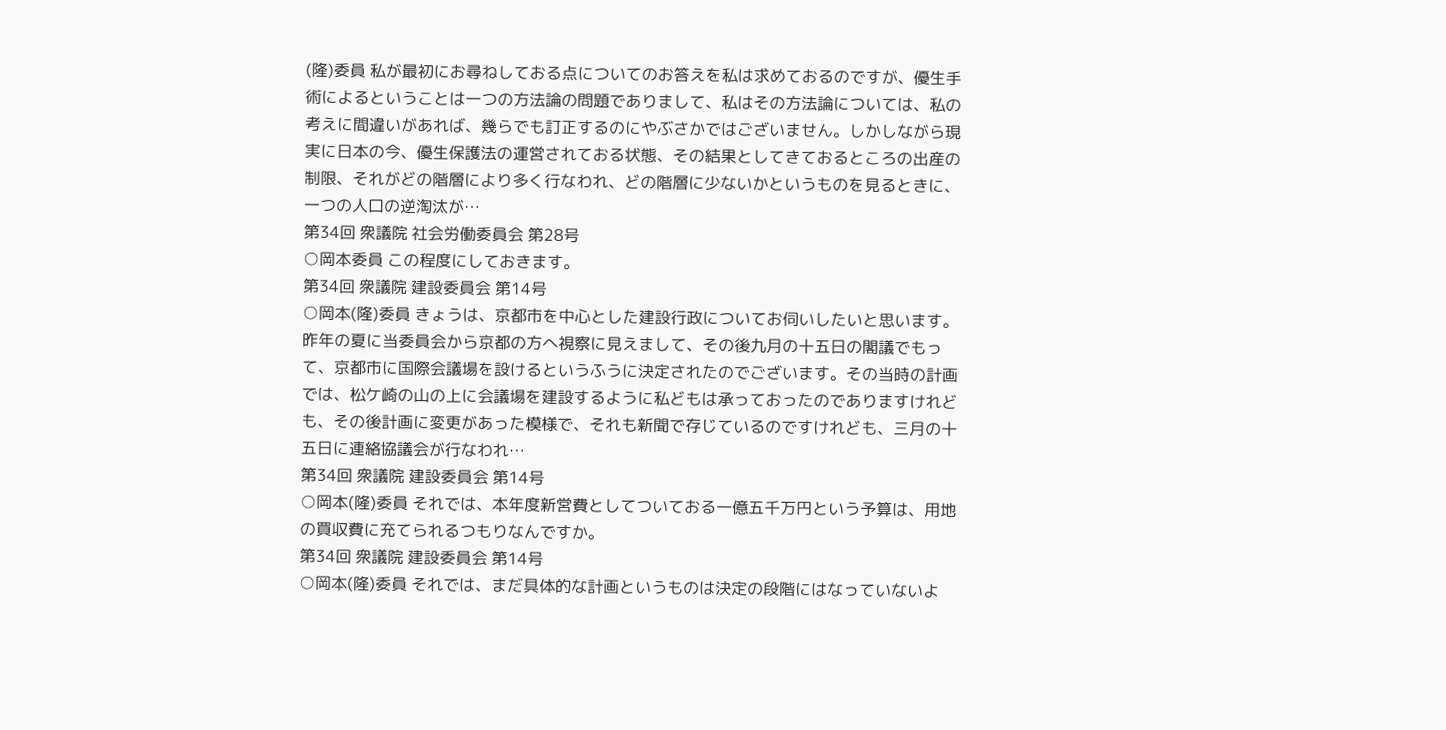(隆)委員 私が最初にお尋ねしておる点についてのお答えを私は求めておるのですが、優生手術によるということは一つの方法論の問題でありまして、私はその方法論については、私の考えに間違いがあれば、幾らでも訂正するのにやぶさかではございません。しかしながら現実に日本の今、優生保護法の運営されておる状態、その結果としてきておるところの出産の制限、それがどの階層により多く行なわれ、どの階層に少ないかというものを見るときに、一つの人口の逆淘汰が…
第34回 衆議院 社会労働委員会 第28号
○岡本委員 この程度にしておきます。
第34回 衆議院 建設委員会 第14号
○岡本(隆)委員 きょうは、京都市を中心とした建設行政についてお伺いしたいと思います。 昨年の夏に当委員会から京都の方へ視察に見えまして、その後九月の十五日の閣議でもって、京都市に国際会議場を設けるというふうに決定されたのでございます。その当時の計画では、松ケ崎の山の上に会議場を建設するように私どもは承っておったのでありますけれども、その後計画に変更があった模様で、それも新聞で存じているのですけれども、三月の十五日に連絡協議会が行なわれ…
第34回 衆議院 建設委員会 第14号
○岡本(隆)委員 それでは、本年度新営費としてついておる一億五千万円という予算は、用地の買収費に充てられるつもりなんですか。
第34回 衆議院 建設委員会 第14号
○岡本(隆)委員 それでは、まだ具体的な計画というものは決定の段階にはなっていないよ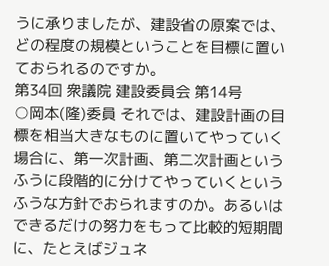うに承りましたが、建設省の原案では、どの程度の規模ということを目標に置いておられるのですか。
第34回 衆議院 建設委員会 第14号
○岡本(隆)委員 それでは、建設計画の目標を相当大きなものに置いてやっていく場合に、第一次計画、第二次計画というふうに段階的に分けてやっていくというふうな方針でおられますのか。あるいはできるだけの努力をもって比較的短期間に、たとえばジュネ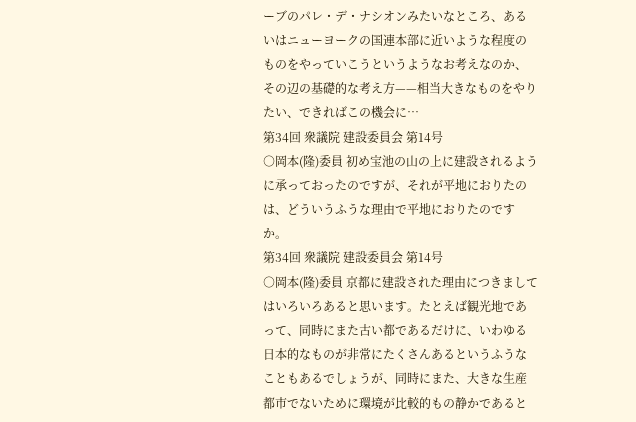ーブのパレ・デ・ナシオンみたいなところ、あるいはニューヨークの国連本部に近いような程度のものをやっていこうというようなお考えなのか、その辺の基礎的な考え方——相当大きなものをやりたい、できればこの機会に…
第34回 衆議院 建設委員会 第14号
○岡本(隆)委員 初め宝池の山の上に建設されるように承っておったのですが、それが平地におりたのは、どういうふうな理由で平地におりたのですか。
第34回 衆議院 建設委員会 第14号
○岡本(隆)委員 京都に建設された理由につきましてはいろいろあると思います。たとえば観光地であって、同時にまた古い都であるだけに、いわゆる日本的なものが非常にたくさんあるというふうなこともあるでしょうが、同時にまた、大きな生産都市でないために環境が比較的もの静かであると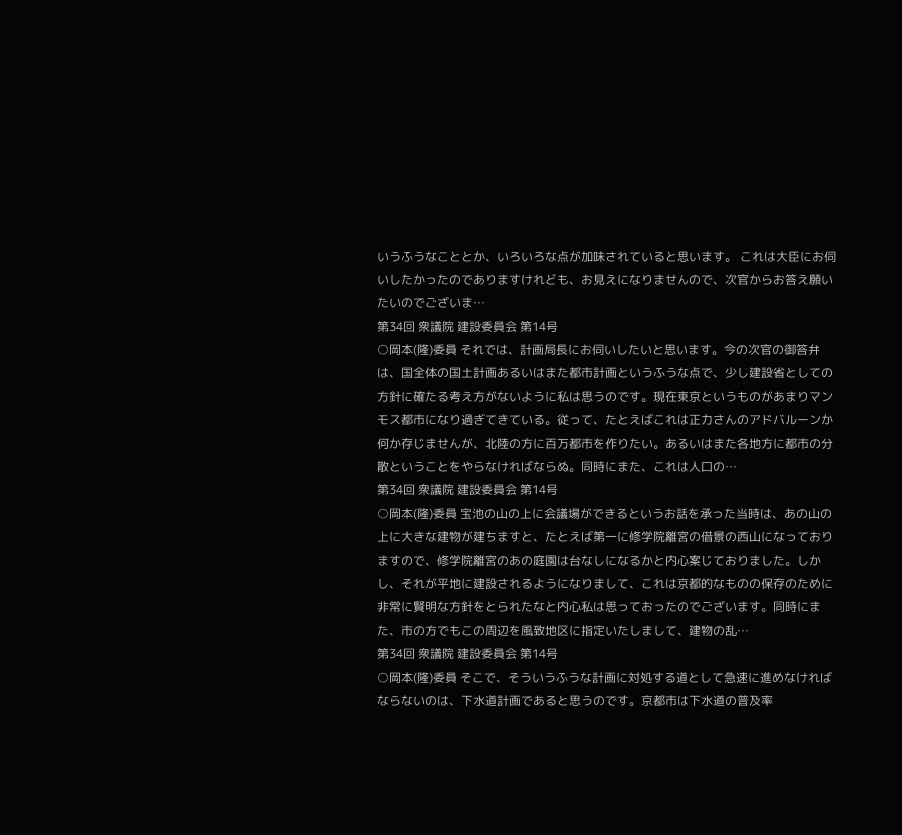いうふうなこととか、いろいろな点が加味されていると思います。 これは大臣にお伺いしたかったのでありますけれども、お見えになりませんので、次官からお答え願いたいのでございま…
第34回 衆議院 建設委員会 第14号
○岡本(隆)委員 それでは、計画局長にお伺いしたいと思います。今の次官の御答弁は、国全体の国土計画あるいはまた都市計画というふうな点で、少し建設省としての方針に確たる考え方がないように私は思うのです。現在東京というものがあまりマンモス都市になり過ぎてきている。従って、たとえばこれは正力さんのアドバルーンか何か存じませんが、北陸の方に百万都市を作りたい。あるいはまた各地方に都市の分散ということをやらなければならぬ。同時にまた、これは人口の…
第34回 衆議院 建設委員会 第14号
○岡本(隆)委員 宝池の山の上に会議場ができるというお話を承った当時は、あの山の上に大きな建物が建ちますと、たとえば第一に修学院離宮の借景の西山になっておりますので、修学院離宮のあの庭園は台なしになるかと内心案じておりました。しかし、それが平地に建設されるようになりまして、これは京都的なものの保存のために非常に賢明な方針をとられたなと内心私は思っておったのでございます。同時にまた、市の方でもこの周辺を風致地区に指定いたしまして、建物の乱…
第34回 衆議院 建設委員会 第14号
○岡本(隆)委員 そこで、そういうふうな計画に対処する道として急速に進めなければならないのは、下水道計画であると思うのです。京都市は下水道の普及率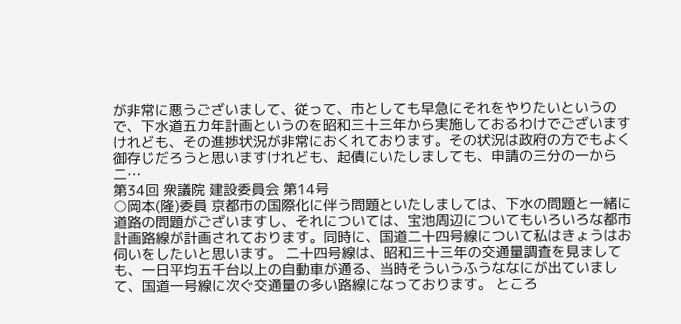が非常に悪うございまして、従って、市としても早急にそれをやりたいというので、下水道五カ年計画というのを昭和三十三年から実施しておるわけでございますけれども、その進捗状況が非常におくれております。その状況は政府の方でもよく御存じだろうと思いますけれども、起債にいたしましても、申請の三分の一から二…
第34回 衆議院 建設委員会 第14号
○岡本(隆)委員 京都市の国際化に伴う問題といたしましては、下水の問題と一緒に道路の問題がございますし、それについては、宝池周辺についてもいろいろな都市計画路線が計画されております。同時に、国道二十四号線について私はきょうはお伺いをしたいと思います。 二十四号線は、昭和三十三年の交通量調査を見ましても、一日平均五千台以上の自動車が通る、当時そういうふうななにが出ていまして、国道一号線に次ぐ交通量の多い路線になっております。 ところ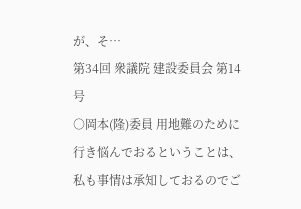が、そ…
第34回 衆議院 建設委員会 第14号
○岡本(隆)委員 用地難のために行き悩んでおるということは、私も事情は承知しておるのでご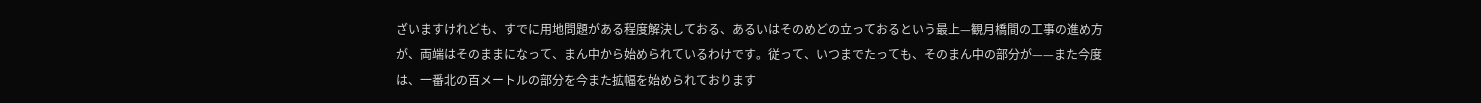ざいますけれども、すでに用地問題がある程度解決しておる、あるいはそのめどの立っておるという最上—観月橋間の工事の進め方が、両端はそのままになって、まん中から始められているわけです。従って、いつまでたっても、そのまん中の部分が——また今度は、一番北の百メートルの部分を今また拡幅を始められております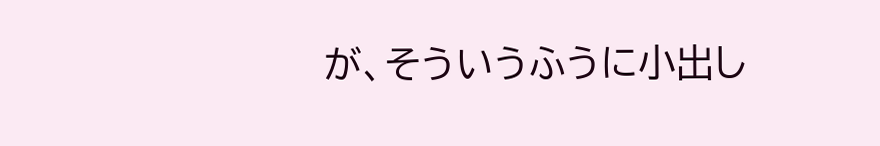が、そういうふうに小出し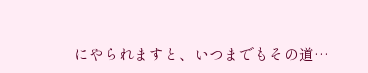にやられますと、いつまでもその道…